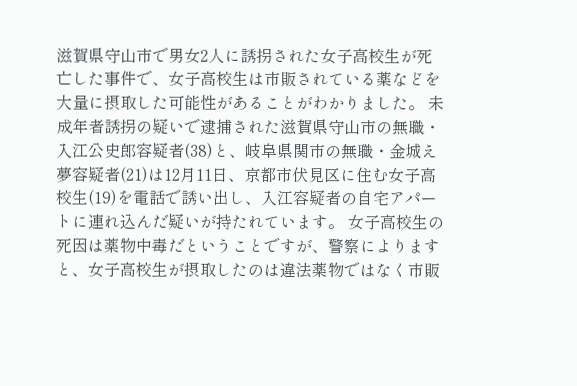滋賀県守山市で男女2人に誘拐された女子高校生が死亡した事件で、女子高校生は市販されている薬などを大量に摂取した可能性があることがわかりました。 未成年者誘拐の疑いで逮捕された滋賀県守山市の無職・入江公史郎容疑者(38)と、岐阜県関市の無職・金城え夢容疑者(21)は12月11日、京都市伏見区に住む女子高校生(19)を電話で誘い出し、入江容疑者の自宅アパートに連れ込んだ疑いが持たれています。 女子高校生の死因は薬物中毒だということですが、警察によりますと、女子高校生が摂取したのは違法薬物ではなく市販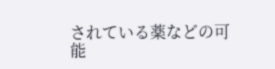されている薬などの可能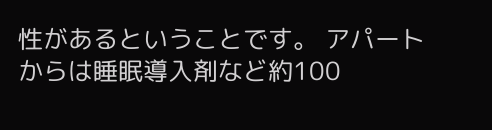性があるということです。 アパートからは睡眠導入剤など約100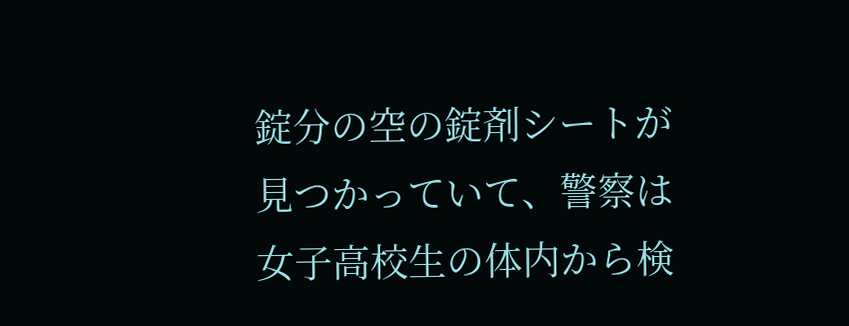錠分の空の錠剤シートが見つかっていて、警察は女子高校生の体内から検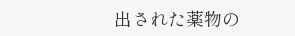出された薬物の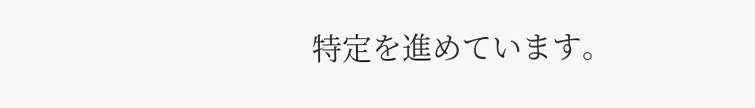特定を進めています。